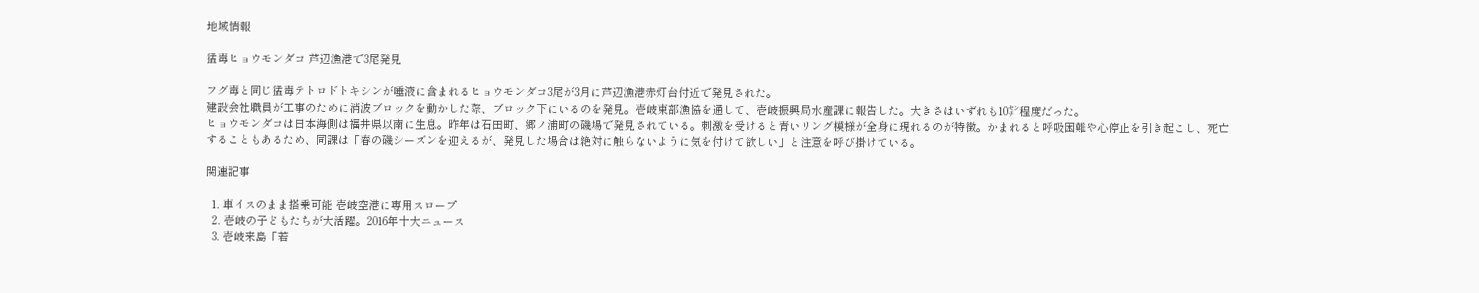地域情報

猛毒ヒョウモンダコ 芦辺漁港で3尾発見

フグ毒と同じ猛毒テトロドトキシンが唾液に含まれるヒョウモンダコ3尾が3月に芦辺漁港赤灯台付近で発見された。
建設会社職員が工事のために消波ブロックを動かした際、ブロック下にいるのを発見。壱岐東部漁協を通して、壱岐振興局水産課に報告した。大きさはいずれも10㌢程度だった。
ヒョウモンダコは日本海側は福井県以南に生息。昨年は石田町、郷ノ浦町の磯場で発見されている。刺激を受けると青いリング模様が全身に現れるのが特徴。かまれると呼吸困難や心停止を引き起こし、死亡することもあるため、同課は「春の磯シーズンを迎えるが、発見した場合は絶対に触らないように気を付けて欲しい」と注意を呼び掛けている。

関連記事

  1. 車イスのまま搭乗可能 壱岐空港に専用スロープ
  2. 壱岐の子どもたちが大活躍。2016年十大ニュース
  3. 壱岐来島「若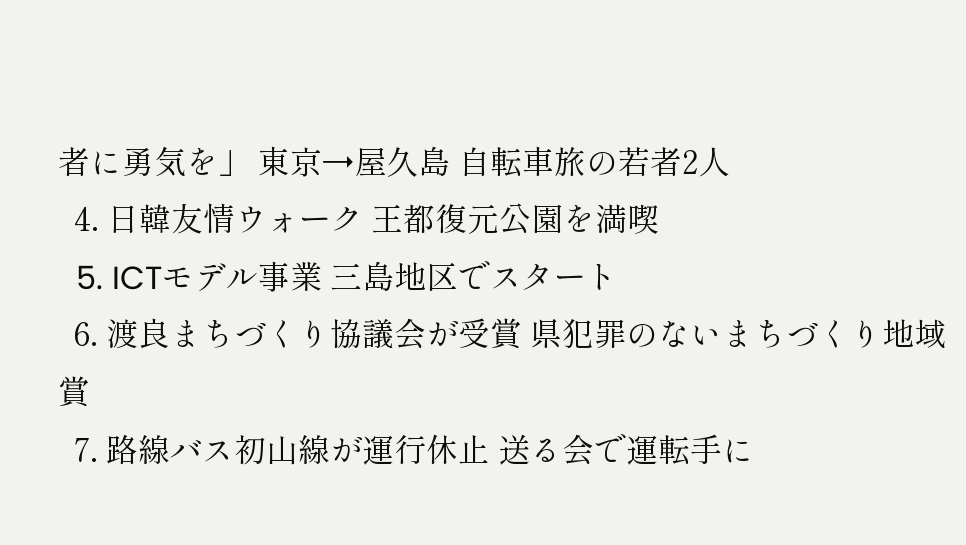者に勇気を」 東京→屋久島 自転車旅の若者2人
  4. 日韓友情ウォーク 王都復元公園を満喫
  5. ICTモデル事業 三島地区でスタート
  6. 渡良まちづくり協議会が受賞 県犯罪のないまちづくり地域賞
  7. 路線バス初山線が運行休止 送る会で運転手に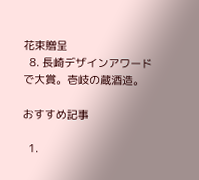花束贈呈
  8. 長崎デザインアワードで大賞。壱岐の蔵酒造。

おすすめ記事

  1.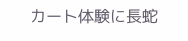カート体験に長蛇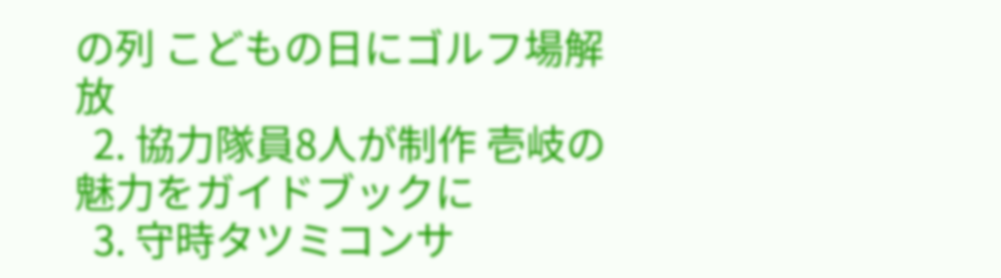の列 こどもの日にゴルフ場解放
  2. 協力隊員8人が制作 壱岐の魅力をガイドブックに
  3. 守時タツミコンサ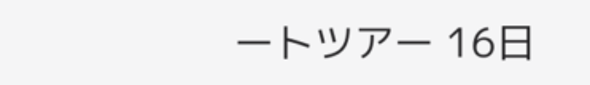ートツアー 16日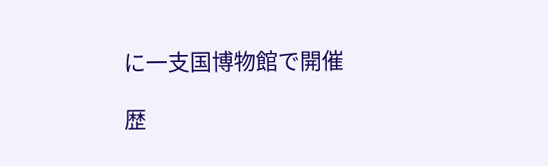に一支国博物館で開催

歴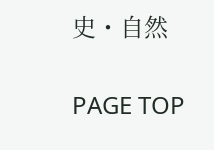史・自然

PAGE TOP